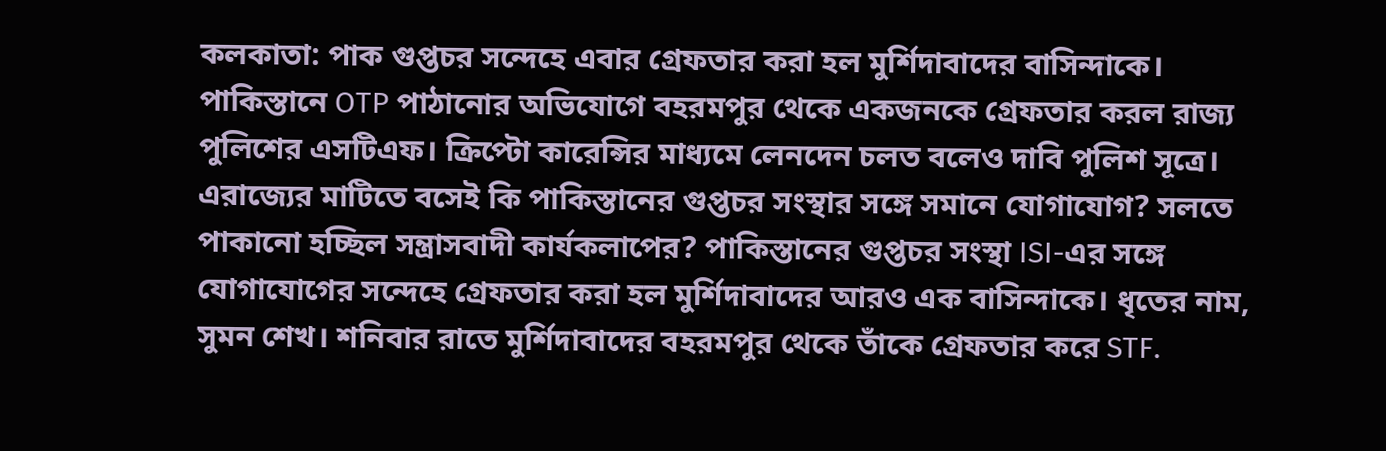কলকাতা: পাক গুপ্তচর সন্দেহে এবার গ্রেফতার করা হল মুর্শিদাবাদের বাসিন্দাকে। পাকিস্তানে OTP পাঠানোর অভিযোগে বহরমপুর থেকে একজনকে গ্রেফতার করল রাজ্য পুলিশের এসটিএফ। ক্রিপ্টো কারেন্সির মাধ্যমে লেনদেন চলত বলেও দাবি পুলিশ সূত্রে।
এরাজ্যের মাটিতে বসেই কি পাকিস্তানের গুপ্তচর সংস্থার সঙ্গে সমানে যোগাযোগ? সলতে পাকানো হচ্ছিল সন্ত্রাসবাদী কার্যকলাপের? পাকিস্তানের গুপ্তচর সংস্থা ISI-এর সঙ্গে যোগাযোগের সন্দেহে গ্রেফতার করা হল মুর্শিদাবাদের আরও এক বাসিন্দাকে। ধৃতের নাম, সুমন শেখ। শনিবার রাতে মুর্শিদাবাদের বহরমপুর থেকে তাঁকে গ্রেফতার করে STF.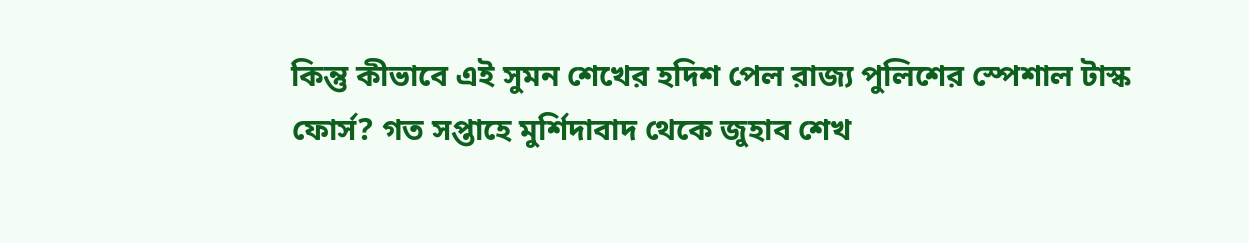কিন্তু কীভাবে এই সুমন শেখের হদিশ পেল রাজ্য পুলিশের স্পেশাল টাস্ক ফোর্স? গত সপ্তাহে মুর্শিদাবাদ থেকে জুহাব শেখ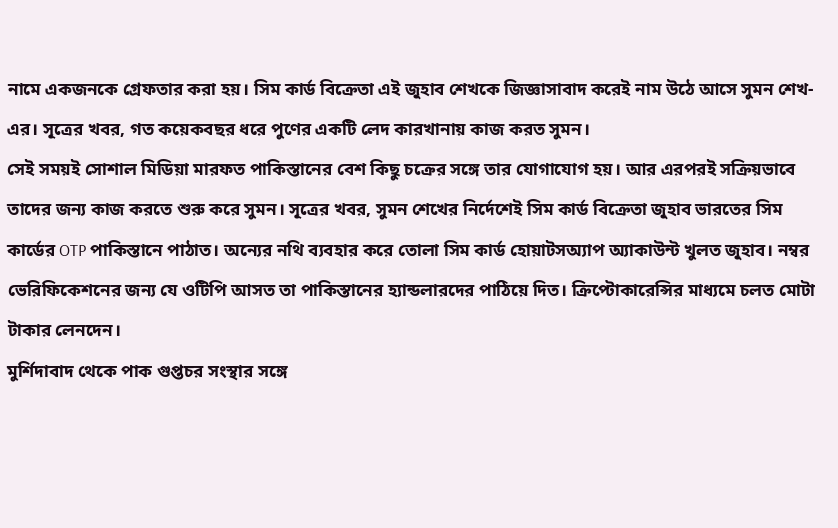নামে একজনকে গ্রেফতার করা হয়। সিম কার্ড বিক্রেতা এই জুহাব শেখকে জিজ্ঞাসাবাদ করেই নাম উঠে আসে সুমন শেখ-এর। সূত্রের খবর, গত কয়েকবছর ধরে পুণের একটি লেদ কারখানায় কাজ করত সুমন।
সেই সময়ই সোশাল মিডিয়া মারফত পাকিস্তানের বেশ কিছু চক্রের সঙ্গে তার যোগাযোগ হয়। আর এরপরই সক্রিয়ভাবে তাদের জন্য কাজ করতে শুরু করে সুমন। সূত্রের খবর, সুমন শেখের নির্দেশেই সিম কার্ড বিক্রেতা জুহাব ভারতের সিম কার্ডের OTP পাকিস্তানে পাঠাত। অন্যের নথি ব্যবহার করে তোলা সিম কার্ড হোয়াটসঅ্যাপ অ্যাকাউন্ট খুলত জুহাব। নম্বর ভেরিফিকেশনের জন্য যে ওটিপি আসত তা পাকিস্তানের হ্যান্ডলারদের পাঠিয়ে দিত। ক্রিপ্টোকারেন্সির মাধ্যমে চলত মোটা টাকার লেনদেন।
মুর্শিদাবাদ থেকে পাক গুপ্তচর সংস্থার সঙ্গে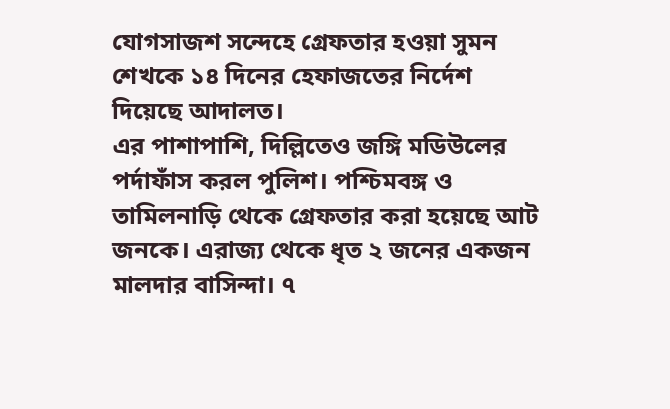যোগসাজশ সন্দেহে গ্রেফতার হওয়া সুমন শেখকে ১৪ দিনের হেফাজতের নির্দেশ দিয়েছে আদালত।
এর পাশাপাশি, দিল্লিতেও জঙ্গি মডিউলের পর্দাফাঁস করল পুলিশ। পশ্চিমবঙ্গ ও তামিলনাড়ি থেকে গ্রেফতার করা হয়েছে আট জনকে। এরাজ্য থেকে ধৃত ২ জনের একজন মালদার বাসিন্দা। ৭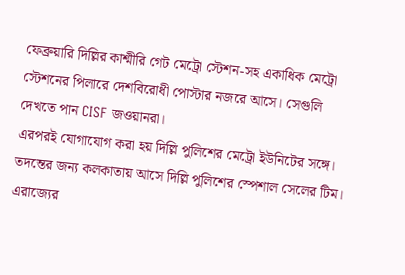ফেব্রুয়ারি দিল্লির কাশ্মীরি গেট মেট্রো স্টেশন-সহ একাধিক মেট্রো স্টেশনের পিলারে দেশবিরোধী পোস্টার নজরে আসে। সেগুলি দেখতে পান CISF জওয়ানরা।
এরপরই যোগাযোগ করা হয় দিল্লি পুলিশের মেট্রো ইউনিটের সঙ্গে। তদন্তের জন্য কলকাতায় আসে দিল্লি পুলিশের স্পেশাল সেলের টিম। এরাজ্যের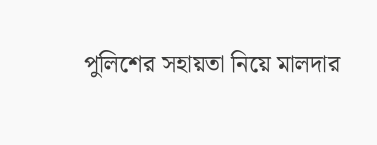পুলিশের সহায়তা নিয়ে মালদার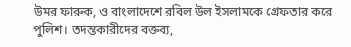উমর ফারুক, ও বাংলাদেশে রবিল উল ইসলামকে গ্রেফতার করে পুলিশ। তদন্তকারীদের বক্তব্য,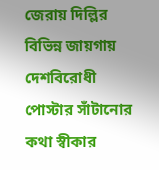জেরায় দিল্লির বিভিন্ন জায়গায় দেশবিরোধী পোস্টার সাঁটানোর কথা স্বীকার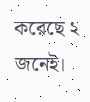করেছে ২ জনেই।